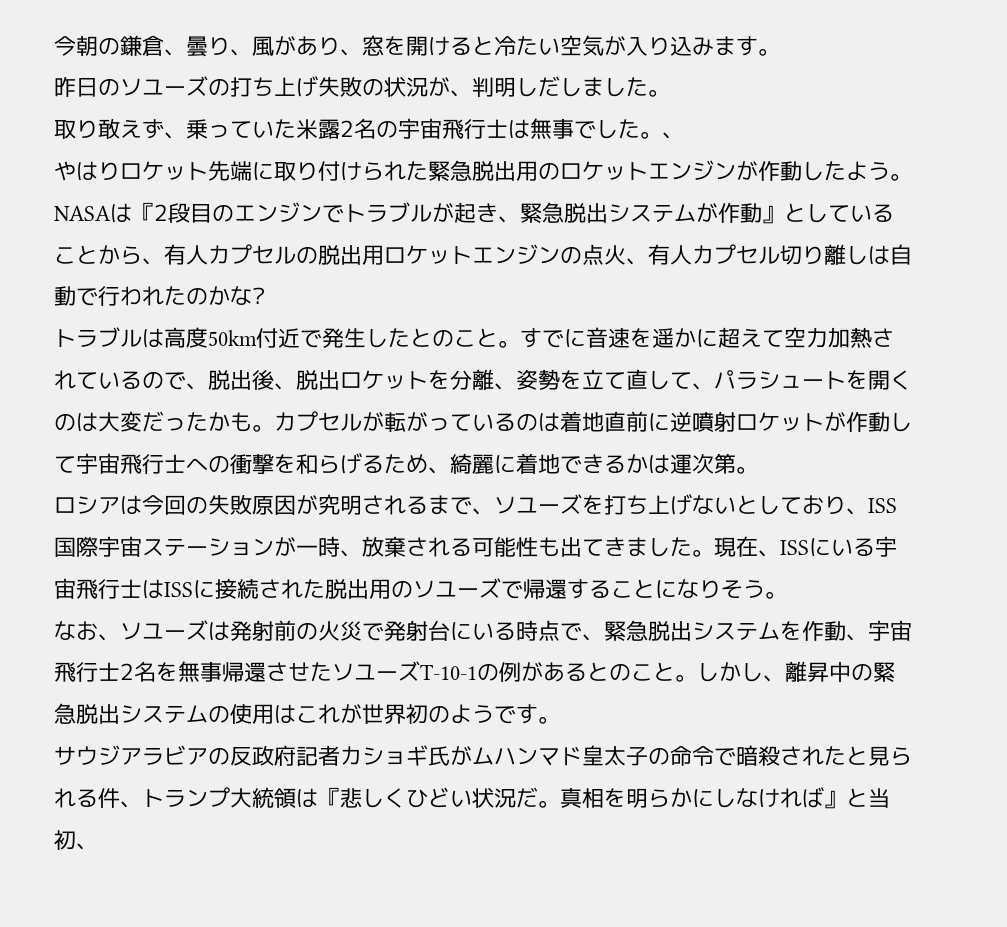今朝の鎌倉、曇り、風があり、窓を開けると冷たい空気が入り込みます。
昨日のソユーズの打ち上げ失敗の状況が、判明しだしました。
取り敢えず、乗っていた米露2名の宇宙飛行士は無事でした。、
やはりロケット先端に取り付けられた緊急脱出用のロケットエンジンが作動したよう。
NASAは『2段目のエンジンでトラブルが起き、緊急脱出システムが作動』としていることから、有人カプセルの脱出用ロケットエンジンの点火、有人カプセル切り離しは自動で行われたのかな?
トラブルは高度50km付近で発生したとのこと。すでに音速を遥かに超えて空力加熱されているので、脱出後、脱出ロケットを分離、姿勢を立て直して、パラシュートを開くのは大変だったかも。カプセルが転がっているのは着地直前に逆噴射ロケットが作動して宇宙飛行士への衝撃を和らげるため、綺麗に着地できるかは運次第。
ロシアは今回の失敗原因が究明されるまで、ソユーズを打ち上げないとしており、ISS国際宇宙ステーションが一時、放棄される可能性も出てきました。現在、ISSにいる宇宙飛行士はISSに接続された脱出用のソユーズで帰還することになりそう。
なお、ソユーズは発射前の火災で発射台にいる時点で、緊急脱出システムを作動、宇宙飛行士2名を無事帰還させたソユーズT-10-1の例があるとのこと。しかし、離昇中の緊急脱出システムの使用はこれが世界初のようです。
サウジアラビアの反政府記者カショギ氏がムハンマド皇太子の命令で暗殺されたと見られる件、トランプ大統領は『悲しくひどい状況だ。真相を明らかにしなければ』と当初、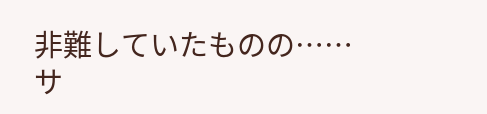非難していたものの……
サ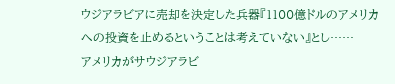ウジアラビアに売却を決定した兵器『1100億ドルのアメリカへの投資を止めるということは考えていない』とし……
アメリカがサウジアラビ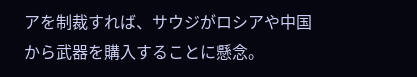アを制裁すれば、サウジがロシアや中国から武器を購入することに懸念。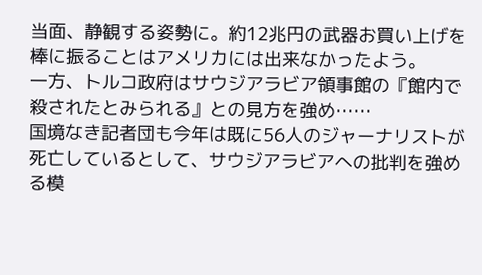当面、静観する姿勢に。約12兆円の武器お買い上げを棒に振ることはアメリカには出来なかったよう。
一方、トルコ政府はサウジアラビア領事館の『館内で殺されたとみられる』との見方を強め……
国境なき記者団も今年は既に56人のジャーナリストが死亡しているとして、サウジアラビアへの批判を強める模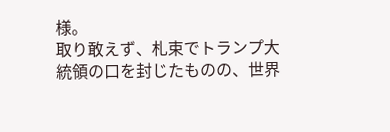様。
取り敢えず、札束でトランプ大統領の口を封じたものの、世界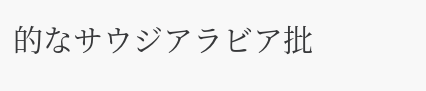的なサウジアラビア批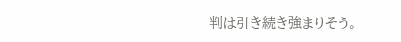判は引き続き強まりそう。